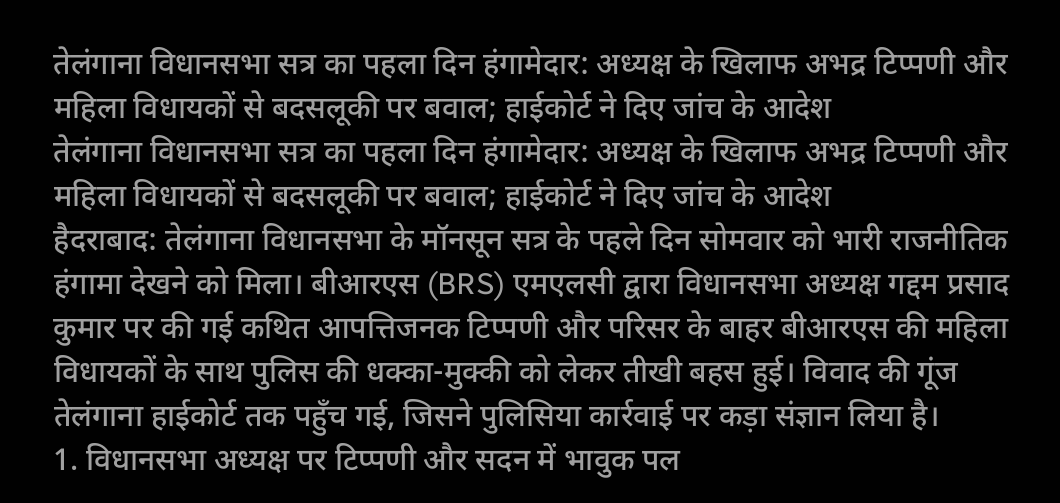तेलंगाना विधानसभा सत्र का पहला दिन हंगामेदार: अध्यक्ष के खिलाफ अभद्र टिप्पणी और महिला विधायकों से बदसलूकी पर बवाल; हाईकोर्ट ने दिए जांच के आदेश
तेलंगाना विधानसभा सत्र का पहला दिन हंगामेदार: अध्यक्ष के खिलाफ अभद्र टिप्पणी और महिला विधायकों से बदसलूकी पर बवाल; हाईकोर्ट ने दिए जांच के आदेश
हैदराबाद: तेलंगाना विधानसभा के मॉनसून सत्र के पहले दिन सोमवार को भारी राजनीतिक हंगामा देखने को मिला। बीआरएस (BRS) एमएलसी द्वारा विधानसभा अध्यक्ष गद्दम प्रसाद कुमार पर की गई कथित आपत्तिजनक टिप्पणी और परिसर के बाहर बीआरएस की महिला विधायकों के साथ पुलिस की धक्का-मुक्की को लेकर तीखी बहस हुई। विवाद की गूंज तेलंगाना हाईकोर्ट तक पहुँच गई, जिसने पुलिसिया कार्रवाई पर कड़ा संज्ञान लिया है।
1. विधानसभा अध्यक्ष पर टिप्पणी और सदन में भावुक पल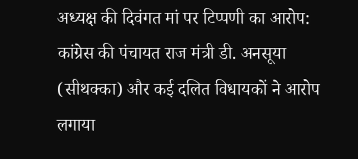अध्यक्ष की दिवंगत मां पर टिप्पणी का आरोप: कांग्रेस की पंचायत राज मंत्री डी. अनसूया (सीथक्का) और कई दलित विधायकों ने आरोप लगाया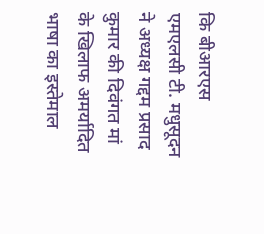कि बीआरएस एमएलसी टी. मधुसूदन ने अध्यक्ष गद्दम प्रसाद कुमार की दिवंगत मां के खिलाफ अमर्यादित भाषा का इस्तेमाल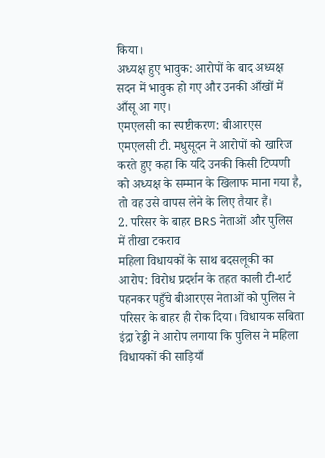किया।
अध्यक्ष हुए भावुक: आरोपों के बाद अध्यक्ष सदन में भावुक हो गए और उनकी आँखों में आँसू आ गए।
एमएलसी का स्पष्टीकरण: बीआरएस एमएलसी टी. मधुसूदन ने आरोपों को खारिज करते हुए कहा कि यदि उनकी किसी टिप्पणी को अध्यक्ष के सम्मान के खिलाफ माना गया है, तो वह उसे वापस लेने के लिए तैयार हैं।
2. परिसर के बाहर BRS नेताओं और पुलिस में तीखा टकराव
महिला विधायकों के साथ बदसलूकी का आरोप: विरोध प्रदर्शन के तहत काली टी-शर्ट पहनकर पहुँचे बीआरएस नेताओं को पुलिस ने परिसर के बाहर ही रोक दिया। विधायक सबिता इंद्रा रेड्डी ने आरोप लगाया कि पुलिस ने महिला विधायकों की साड़ियाँ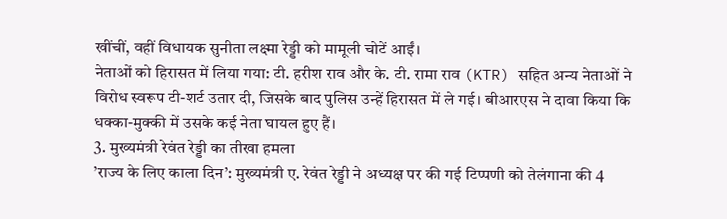खींचीं, वहीं विधायक सुनीता लक्ष्मा रेड्डी को मामूली चोटें आईं।
नेताओं को हिरासत में लिया गया: टी. हरीश राव और के. टी. रामा राव (KTR) सहित अन्य नेताओं ने विरोध स्वरूप टी-शर्ट उतार दी, जिसके बाद पुलिस उन्हें हिरासत में ले गई। बीआरएस ने दावा किया कि धक्का-मुक्की में उसके कई नेता घायल हुए हैं।
3. मुख्यमंत्री रेवंत रेड्डी का तीखा हमला
’राज्य के लिए काला दिन’: मुख्यमंत्री ए. रेवंत रेड्डी ने अध्यक्ष पर की गई टिप्पणी को तेलंगाना की 4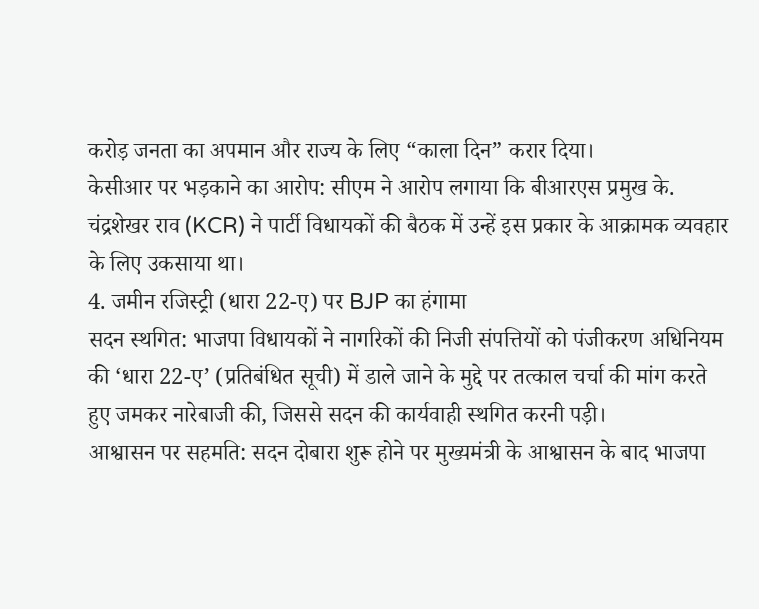करोड़ जनता का अपमान और राज्य के लिए “काला दिन” करार दिया।
केसीआर पर भड़काने का आरोप: सीएम ने आरोप लगाया कि बीआरएस प्रमुख के. चंद्रशेखर राव (KCR) ने पार्टी विधायकों की बैठक में उन्हें इस प्रकार के आक्रामक व्यवहार के लिए उकसाया था।
4. जमीन रजिस्ट्री (धारा 22-ए) पर BJP का हंगामा
सदन स्थगित: भाजपा विधायकों ने नागरिकों की निजी संपत्तियों को पंजीकरण अधिनियम की ‘धारा 22-ए’ (प्रतिबंधित सूची) में डाले जाने के मुद्दे पर तत्काल चर्चा की मांग करते हुए जमकर नारेबाजी की, जिससे सदन की कार्यवाही स्थगित करनी पड़ी।
आश्वासन पर सहमति: सदन दोबारा शुरू होने पर मुख्यमंत्री के आश्वासन के बाद भाजपा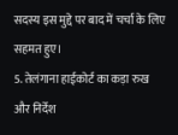सदस्य इस मुद्दे पर बाद में चर्चा के लिए सहमत हुए।
5. तेलंगाना हाईकोर्ट का कड़ा रुख और निर्देश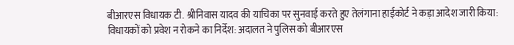बीआरएस विधायक टी. श्रीनिवास यादव की याचिका पर सुनवाई करते हुए तेलंगाना हाईकोर्ट ने कड़ा आदेश जारी किया:
विधायकों को प्रवेश न रोकने का निर्देश: अदालत ने पुलिस को बीआरएस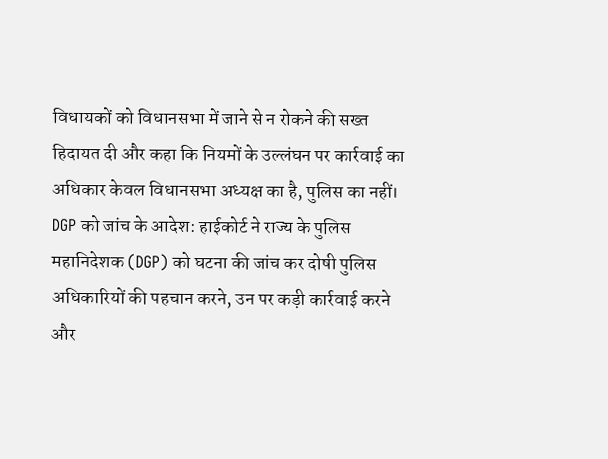विधायकों को विधानसभा में जाने से न रोकने की सख्त हिदायत दी और कहा कि नियमों के उल्लंघन पर कार्रवाई का अधिकार केवल विधानसभा अध्यक्ष का है, पुलिस का नहीं।
DGP को जांच के आदेश: हाईकोर्ट ने राज्य के पुलिस महानिदेशक (DGP) को घटना की जांच कर दोषी पुलिस अधिकारियों की पहचान करने, उन पर कड़ी कार्रवाई करने और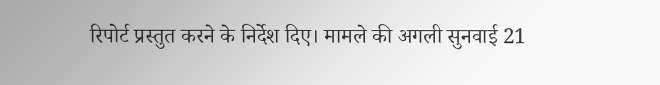रिपोर्ट प्रस्तुत करने के निर्देश दिए। मामले की अगली सुनवाई 21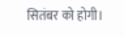सितंबर को होगी।